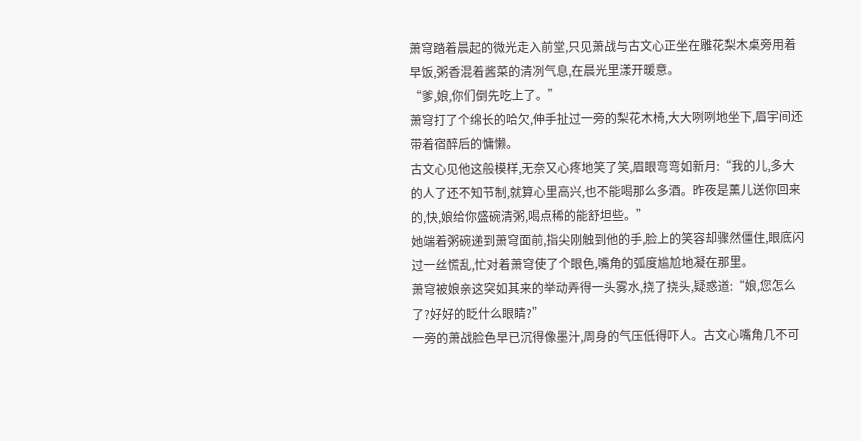萧穹踏着晨起的微光走入前堂,只见萧战与古文心正坐在雕花梨木桌旁用着早饭,粥香混着酱菜的清冽气息,在晨光里漾开暖意。
“爹,娘,你们倒先吃上了。”
萧穹打了个绵长的哈欠,伸手扯过一旁的梨花木椅,大大咧咧地坐下,眉宇间还带着宿醉后的慵懒。
古文心见他这般模样,无奈又心疼地笑了笑,眉眼弯弯如新月:“我的儿,多大的人了还不知节制,就算心里高兴,也不能喝那么多酒。昨夜是薰儿送你回来的,快,娘给你盛碗清粥,喝点稀的能舒坦些。”
她端着粥碗递到萧穹面前,指尖刚触到他的手,脸上的笑容却骤然僵住,眼底闪过一丝慌乱,忙对着萧穹使了个眼色,嘴角的弧度尴尬地凝在那里。
萧穹被娘亲这突如其来的举动弄得一头雾水,挠了挠头,疑惑道:“娘,您怎么了?好好的眨什么眼睛?”
一旁的萧战脸色早已沉得像墨汁,周身的气压低得吓人。古文心嘴角几不可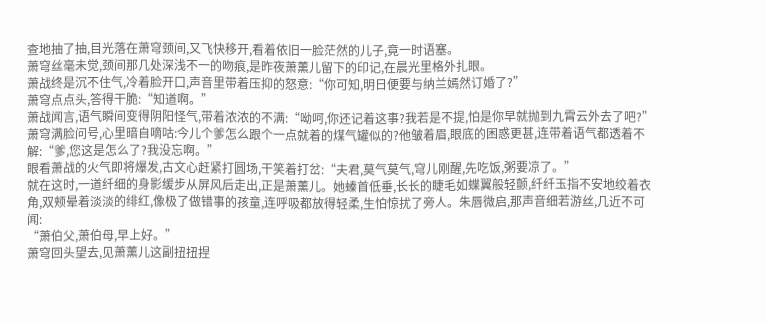查地抽了抽,目光落在萧穹颈间,又飞快移开,看着依旧一脸茫然的儿子,竟一时语塞。
萧穹丝毫未觉,颈间那几处深浅不一的吻痕,是昨夜萧薰儿留下的印记,在晨光里格外扎眼。
萧战终是沉不住气,冷着脸开口,声音里带着压抑的怒意:“你可知,明日便要与纳兰嫣然订婚了?”
萧穹点点头,答得干脆:“知道啊。”
萧战闻言,语气瞬间变得阴阳怪气,带着浓浓的不满:“呦呵,你还记着这事?我若是不提,怕是你早就抛到九霄云外去了吧?”
萧穹满脸问号,心里暗自嘀咕:今儿个爹怎么跟个一点就着的煤气罐似的?他皱着眉,眼底的困惑更甚,连带着语气都透着不解:“爹,您这是怎么了?我没忘啊。”
眼看萧战的火气即将爆发,古文心赶紧打圆场,干笑着打岔:“夫君,莫气莫气,穹儿刚醒,先吃饭,粥要凉了。”
就在这时,一道纤细的身影缓步从屏风后走出,正是萧薰儿。她螓首低垂,长长的睫毛如蝶翼般轻颤,纤纤玉指不安地绞着衣角,双颊晕着淡淡的绯红,像极了做错事的孩童,连呼吸都放得轻柔,生怕惊扰了旁人。朱唇微启,那声音细若游丝,几近不可闻:
“萧伯父,萧伯母,早上好。”
萧穹回头望去,见萧薰儿这副扭扭捏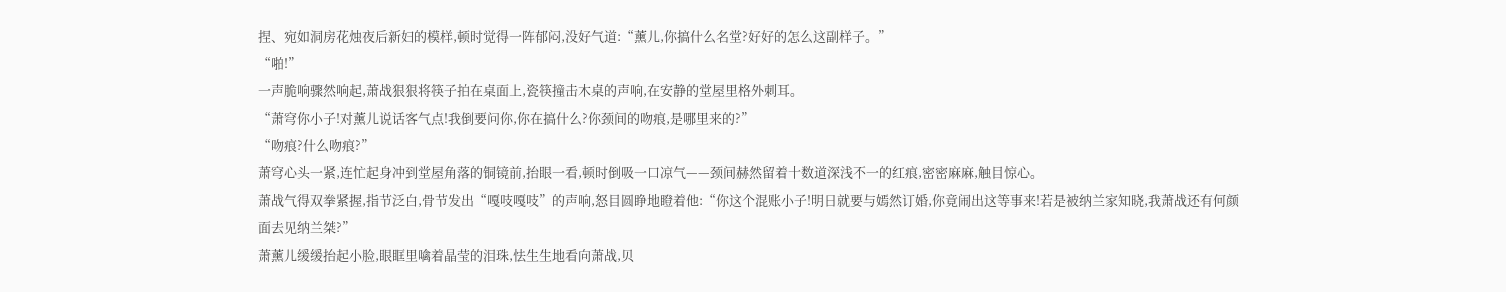捏、宛如洞房花烛夜后新妇的模样,顿时觉得一阵郁闷,没好气道:“薰儿,你搞什么名堂?好好的怎么这副样子。”
“啪!”
一声脆响骤然响起,萧战狠狠将筷子拍在桌面上,瓷筷撞击木桌的声响,在安静的堂屋里格外刺耳。
“萧穹你小子!对薰儿说话客气点!我倒要问你,你在搞什么?你颈间的吻痕,是哪里来的?”
“吻痕?什么吻痕?”
萧穹心头一紧,连忙起身冲到堂屋角落的铜镜前,抬眼一看,顿时倒吸一口凉气——颈间赫然留着十数道深浅不一的红痕,密密麻麻,触目惊心。
萧战气得双拳紧握,指节泛白,骨节发出“嘎吱嘎吱”的声响,怒目圆睁地瞪着他:“你这个混账小子!明日就要与嫣然订婚,你竟闹出这等事来!若是被纳兰家知晓,我萧战还有何颜面去见纳兰桀?”
萧薰儿缓缓抬起小脸,眼眶里噙着晶莹的泪珠,怯生生地看向萧战,贝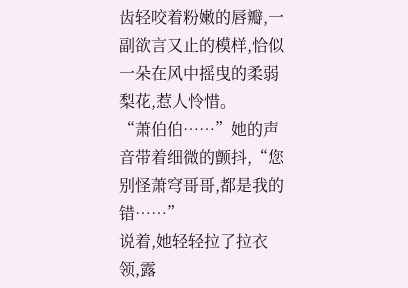齿轻咬着粉嫩的唇瓣,一副欲言又止的模样,恰似一朵在风中摇曳的柔弱梨花,惹人怜惜。
“萧伯伯……”她的声音带着细微的颤抖,“您别怪萧穹哥哥,都是我的错……”
说着,她轻轻拉了拉衣领,露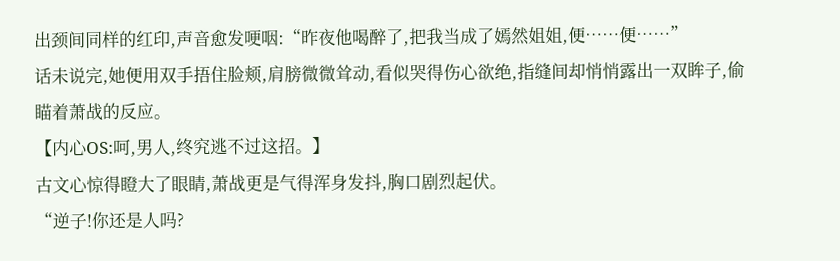出颈间同样的红印,声音愈发哽咽:“昨夜他喝醉了,把我当成了嫣然姐姐,便……便……”
话未说完,她便用双手捂住脸颊,肩膀微微耸动,看似哭得伤心欲绝,指缝间却悄悄露出一双眸子,偷瞄着萧战的反应。
【内心OS:呵,男人,终究逃不过这招。】
古文心惊得瞪大了眼睛,萧战更是气得浑身发抖,胸口剧烈起伏。
“逆子!你还是人吗?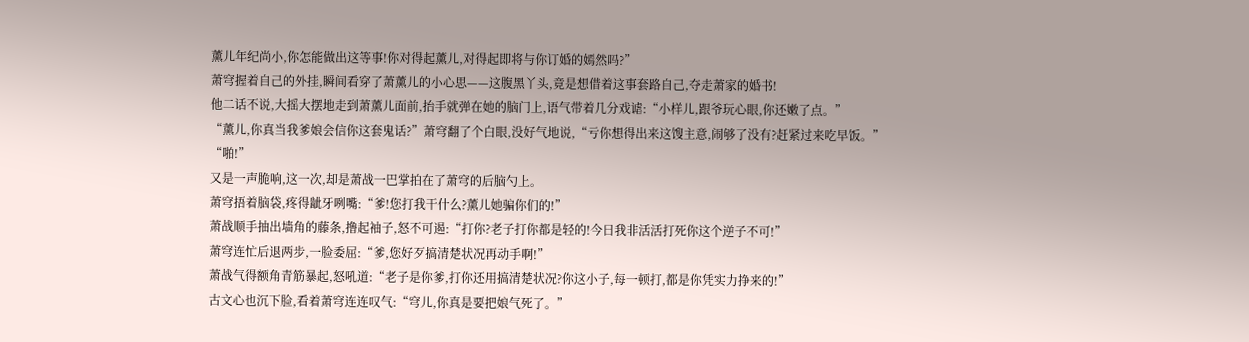薰儿年纪尚小,你怎能做出这等事!你对得起薰儿,对得起即将与你订婚的嫣然吗?”
萧穹握着自己的外挂,瞬间看穿了萧薰儿的小心思——这腹黑丫头,竟是想借着这事套路自己,夺走萧家的婚书!
他二话不说,大摇大摆地走到萧薰儿面前,抬手就弹在她的脑门上,语气带着几分戏谑:“小样儿,跟爷玩心眼,你还嫩了点。”
“薰儿,你真当我爹娘会信你这套鬼话?”萧穹翻了个白眼,没好气地说,“亏你想得出来这馊主意,闹够了没有?赶紧过来吃早饭。”
“啪!”
又是一声脆响,这一次,却是萧战一巴掌拍在了萧穹的后脑勺上。
萧穹捂着脑袋,疼得龇牙咧嘴:“爹!您打我干什么?薰儿她骗你们的!”
萧战顺手抽出墙角的藤条,撸起袖子,怒不可遏:“打你?老子打你都是轻的!今日我非活活打死你这个逆子不可!”
萧穹连忙后退两步,一脸委屈:“爹,您好歹搞清楚状况再动手啊!”
萧战气得额角青筋暴起,怒吼道:“老子是你爹,打你还用搞清楚状况?你这小子,每一顿打,都是你凭实力挣来的!”
古文心也沉下脸,看着萧穹连连叹气:“穹儿,你真是要把娘气死了。”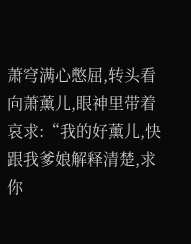萧穹满心憋屈,转头看向萧薰儿,眼神里带着哀求:“我的好薰儿,快跟我爹娘解释清楚,求你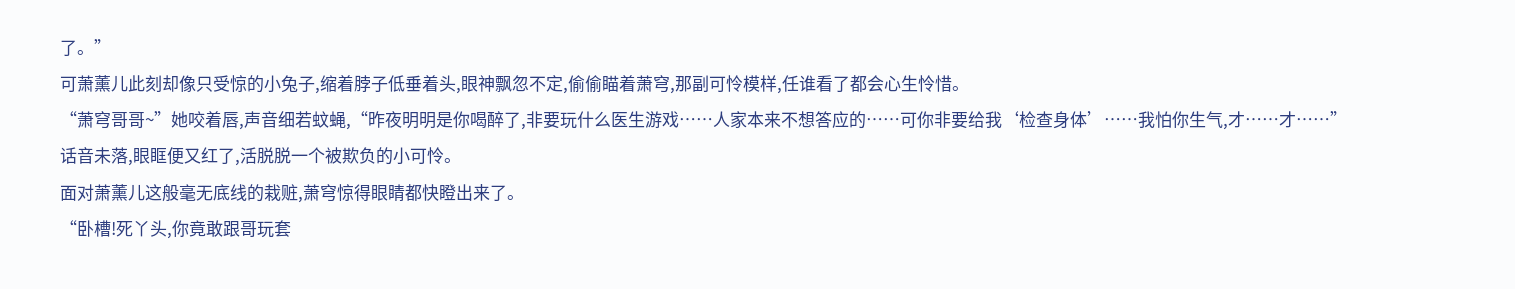了。”
可萧薰儿此刻却像只受惊的小兔子,缩着脖子低垂着头,眼神飘忽不定,偷偷瞄着萧穹,那副可怜模样,任谁看了都会心生怜惜。
“萧穹哥哥~”她咬着唇,声音细若蚊蝇,“昨夜明明是你喝醉了,非要玩什么医生游戏……人家本来不想答应的……可你非要给我‘检查身体’……我怕你生气,才……才……”
话音未落,眼眶便又红了,活脱脱一个被欺负的小可怜。
面对萧薰儿这般毫无底线的栽赃,萧穹惊得眼睛都快瞪出来了。
“卧槽!死丫头,你竟敢跟哥玩套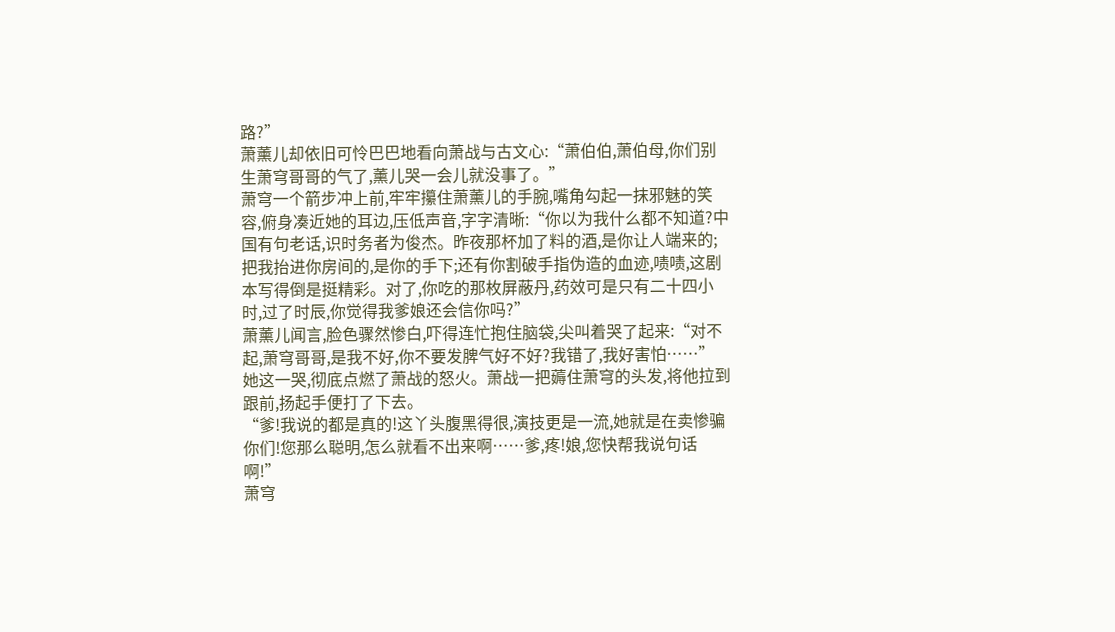路?”
萧薰儿却依旧可怜巴巴地看向萧战与古文心:“萧伯伯,萧伯母,你们别生萧穹哥哥的气了,薰儿哭一会儿就没事了。”
萧穹一个箭步冲上前,牢牢攥住萧薰儿的手腕,嘴角勾起一抹邪魅的笑容,俯身凑近她的耳边,压低声音,字字清晰:“你以为我什么都不知道?中国有句老话,识时务者为俊杰。昨夜那杯加了料的酒,是你让人端来的;把我抬进你房间的,是你的手下;还有你割破手指伪造的血迹,啧啧,这剧本写得倒是挺精彩。对了,你吃的那枚屏蔽丹,药效可是只有二十四小时,过了时辰,你觉得我爹娘还会信你吗?”
萧薰儿闻言,脸色骤然惨白,吓得连忙抱住脑袋,尖叫着哭了起来:“对不起,萧穹哥哥,是我不好,你不要发脾气好不好?我错了,我好害怕……”
她这一哭,彻底点燃了萧战的怒火。萧战一把薅住萧穹的头发,将他拉到跟前,扬起手便打了下去。
“爹!我说的都是真的!这丫头腹黑得很,演技更是一流,她就是在卖惨骗你们!您那么聪明,怎么就看不出来啊……爹,疼!娘,您快帮我说句话啊!”
萧穹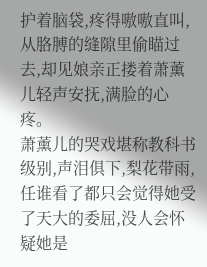护着脑袋,疼得嗷嗷直叫,从胳膊的缝隙里偷瞄过去,却见娘亲正搂着萧薰儿轻声安抚,满脸的心疼。
萧薰儿的哭戏堪称教科书级别,声泪俱下,梨花带雨,任谁看了都只会觉得她受了天大的委屈,没人会怀疑她是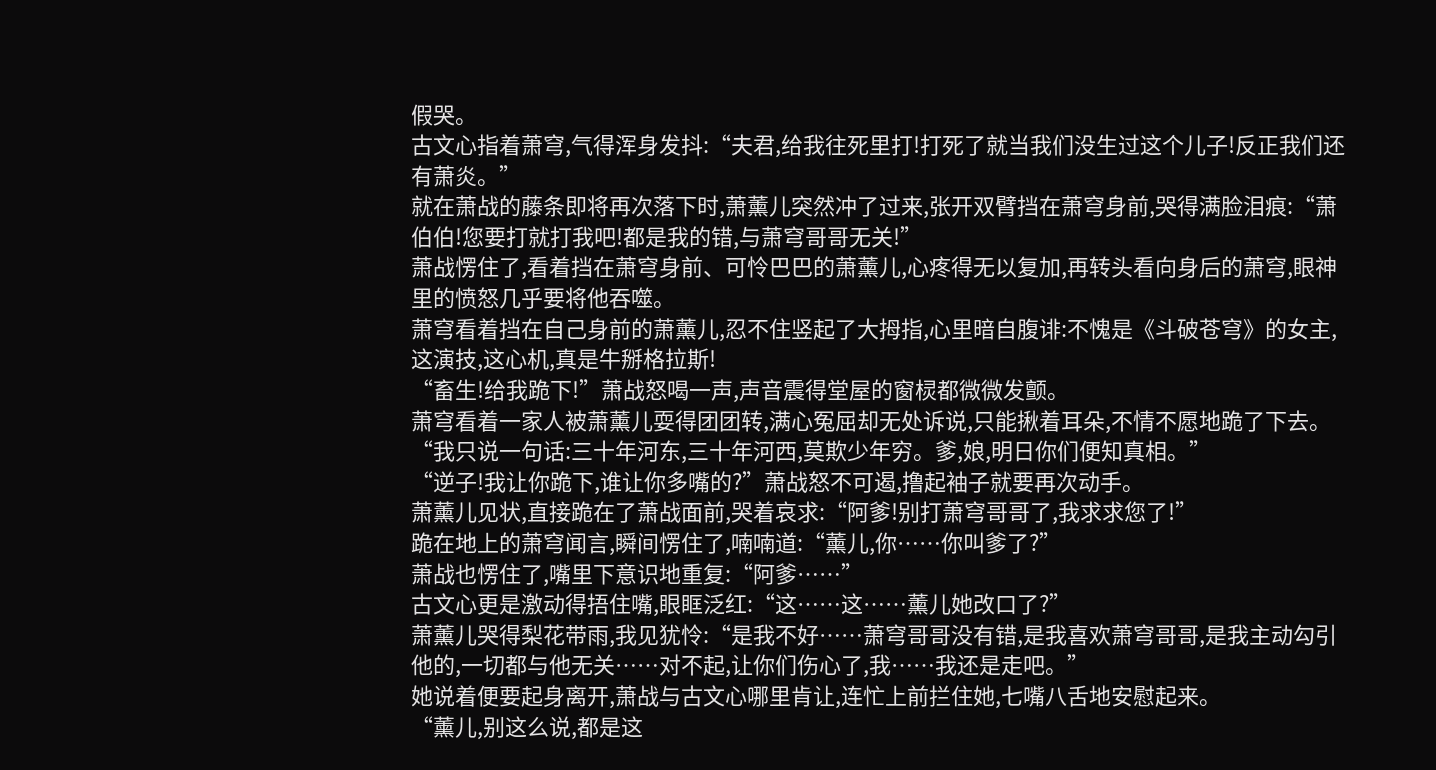假哭。
古文心指着萧穹,气得浑身发抖:“夫君,给我往死里打!打死了就当我们没生过这个儿子!反正我们还有萧炎。”
就在萧战的藤条即将再次落下时,萧薰儿突然冲了过来,张开双臂挡在萧穹身前,哭得满脸泪痕:“萧伯伯!您要打就打我吧!都是我的错,与萧穹哥哥无关!”
萧战愣住了,看着挡在萧穹身前、可怜巴巴的萧薰儿,心疼得无以复加,再转头看向身后的萧穹,眼神里的愤怒几乎要将他吞噬。
萧穹看着挡在自己身前的萧薰儿,忍不住竖起了大拇指,心里暗自腹诽:不愧是《斗破苍穹》的女主,这演技,这心机,真是牛掰格拉斯!
“畜生!给我跪下!”萧战怒喝一声,声音震得堂屋的窗棂都微微发颤。
萧穹看着一家人被萧薰儿耍得团团转,满心冤屈却无处诉说,只能揪着耳朵,不情不愿地跪了下去。
“我只说一句话:三十年河东,三十年河西,莫欺少年穷。爹,娘,明日你们便知真相。”
“逆子!我让你跪下,谁让你多嘴的?”萧战怒不可遏,撸起袖子就要再次动手。
萧薰儿见状,直接跪在了萧战面前,哭着哀求:“阿爹!别打萧穹哥哥了,我求求您了!”
跪在地上的萧穹闻言,瞬间愣住了,喃喃道:“薰儿,你……你叫爹了?”
萧战也愣住了,嘴里下意识地重复:“阿爹……”
古文心更是激动得捂住嘴,眼眶泛红:“这……这……薰儿她改口了?”
萧薰儿哭得梨花带雨,我见犹怜:“是我不好……萧穹哥哥没有错,是我喜欢萧穹哥哥,是我主动勾引他的,一切都与他无关……对不起,让你们伤心了,我……我还是走吧。”
她说着便要起身离开,萧战与古文心哪里肯让,连忙上前拦住她,七嘴八舌地安慰起来。
“薰儿,别这么说,都是这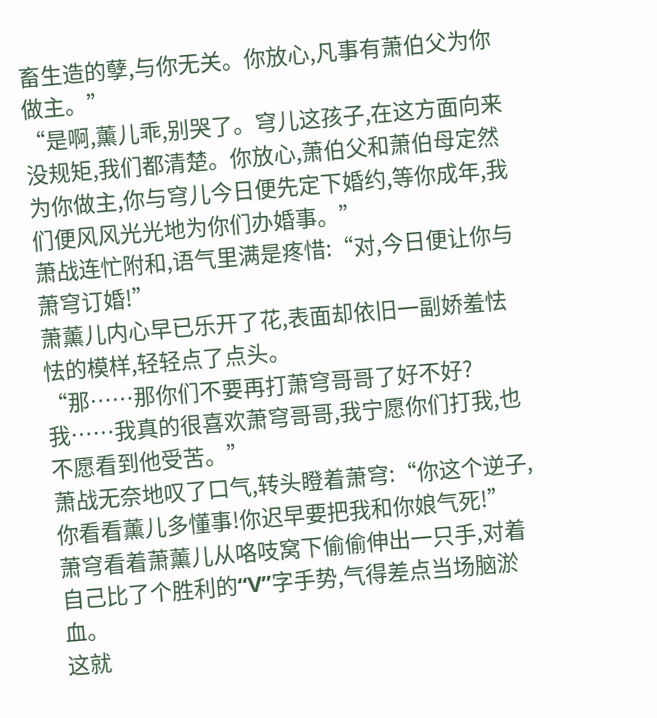畜生造的孽,与你无关。你放心,凡事有萧伯父为你做主。”
“是啊,薰儿乖,别哭了。穹儿这孩子,在这方面向来没规矩,我们都清楚。你放心,萧伯父和萧伯母定然为你做主,你与穹儿今日便先定下婚约,等你成年,我们便风风光光地为你们办婚事。”
萧战连忙附和,语气里满是疼惜:“对,今日便让你与萧穹订婚!”
萧薰儿内心早已乐开了花,表面却依旧一副娇羞怯怯的模样,轻轻点了点头。
“那……那你们不要再打萧穹哥哥了好不好?我……我真的很喜欢萧穹哥哥,我宁愿你们打我,也不愿看到他受苦。”
萧战无奈地叹了口气,转头瞪着萧穹:“你这个逆子,你看看薰儿多懂事!你迟早要把我和你娘气死!”
萧穹看着萧薰儿从咯吱窝下偷偷伸出一只手,对着自己比了个胜利的“V”字手势,气得差点当场脑淤血。
这就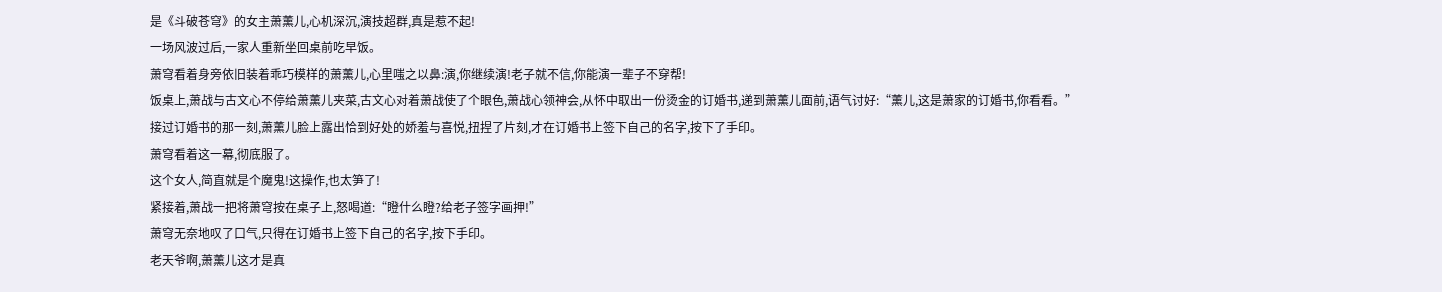是《斗破苍穹》的女主萧薰儿,心机深沉,演技超群,真是惹不起!
一场风波过后,一家人重新坐回桌前吃早饭。
萧穹看着身旁依旧装着乖巧模样的萧薰儿,心里嗤之以鼻:演,你继续演!老子就不信,你能演一辈子不穿帮!
饭桌上,萧战与古文心不停给萧薰儿夹菜,古文心对着萧战使了个眼色,萧战心领神会,从怀中取出一份烫金的订婚书,递到萧薰儿面前,语气讨好:“薰儿,这是萧家的订婚书,你看看。”
接过订婚书的那一刻,萧薰儿脸上露出恰到好处的娇羞与喜悦,扭捏了片刻,才在订婚书上签下自己的名字,按下了手印。
萧穹看着这一幕,彻底服了。
这个女人,简直就是个魔鬼!这操作,也太笋了!
紧接着,萧战一把将萧穹按在桌子上,怒喝道:“瞪什么瞪?给老子签字画押!”
萧穹无奈地叹了口气,只得在订婚书上签下自己的名字,按下手印。
老天爷啊,萧薰儿这才是真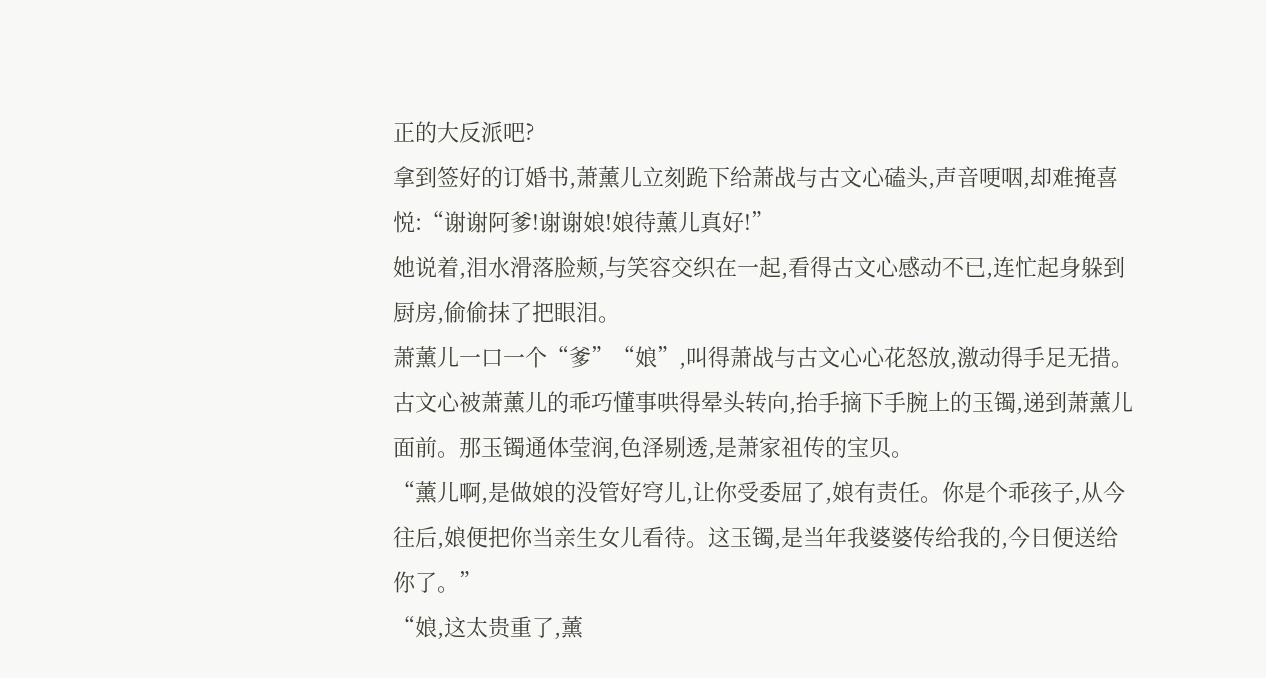正的大反派吧?
拿到签好的订婚书,萧薰儿立刻跪下给萧战与古文心磕头,声音哽咽,却难掩喜悦:“谢谢阿爹!谢谢娘!娘待薰儿真好!”
她说着,泪水滑落脸颊,与笑容交织在一起,看得古文心感动不已,连忙起身躲到厨房,偷偷抹了把眼泪。
萧薰儿一口一个“爹”“娘”,叫得萧战与古文心心花怒放,激动得手足无措。
古文心被萧薰儿的乖巧懂事哄得晕头转向,抬手摘下手腕上的玉镯,递到萧薰儿面前。那玉镯通体莹润,色泽剔透,是萧家祖传的宝贝。
“薰儿啊,是做娘的没管好穹儿,让你受委屈了,娘有责任。你是个乖孩子,从今往后,娘便把你当亲生女儿看待。这玉镯,是当年我婆婆传给我的,今日便送给你了。”
“娘,这太贵重了,薰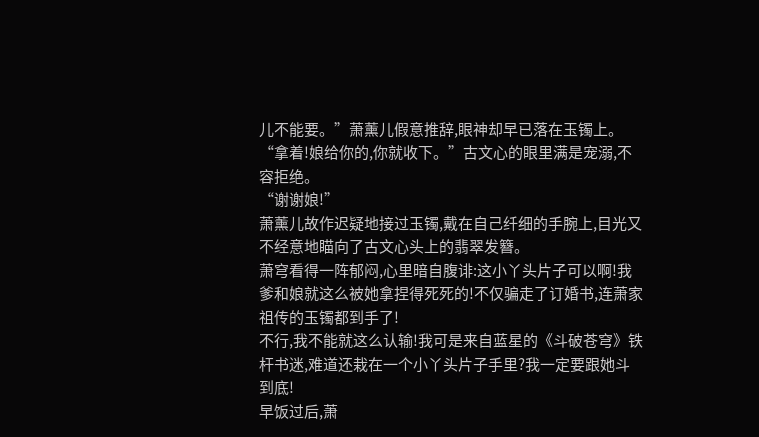儿不能要。”萧薰儿假意推辞,眼神却早已落在玉镯上。
“拿着!娘给你的,你就收下。”古文心的眼里满是宠溺,不容拒绝。
“谢谢娘!”
萧薰儿故作迟疑地接过玉镯,戴在自己纤细的手腕上,目光又不经意地瞄向了古文心头上的翡翠发簪。
萧穹看得一阵郁闷,心里暗自腹诽:这小丫头片子可以啊!我爹和娘就这么被她拿捏得死死的!不仅骗走了订婚书,连萧家祖传的玉镯都到手了!
不行,我不能就这么认输!我可是来自蓝星的《斗破苍穹》铁杆书迷,难道还栽在一个小丫头片子手里?我一定要跟她斗到底!
早饭过后,萧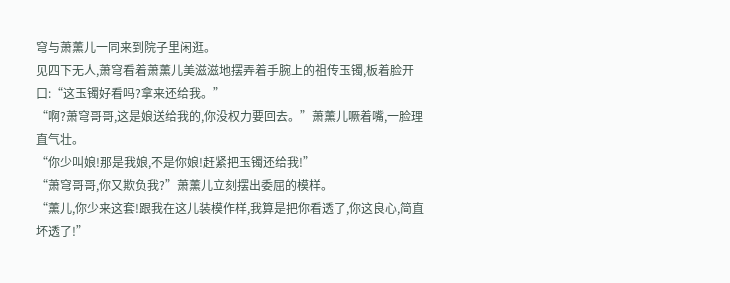穹与萧薰儿一同来到院子里闲逛。
见四下无人,萧穹看着萧薰儿美滋滋地摆弄着手腕上的祖传玉镯,板着脸开口:“这玉镯好看吗?拿来还给我。”
“啊?萧穹哥哥,这是娘送给我的,你没权力要回去。”萧薰儿噘着嘴,一脸理直气壮。
“你少叫娘!那是我娘,不是你娘!赶紧把玉镯还给我!”
“萧穹哥哥,你又欺负我?”萧薰儿立刻摆出委屈的模样。
“薰儿,你少来这套!跟我在这儿装模作样,我算是把你看透了,你这良心,简直坏透了!”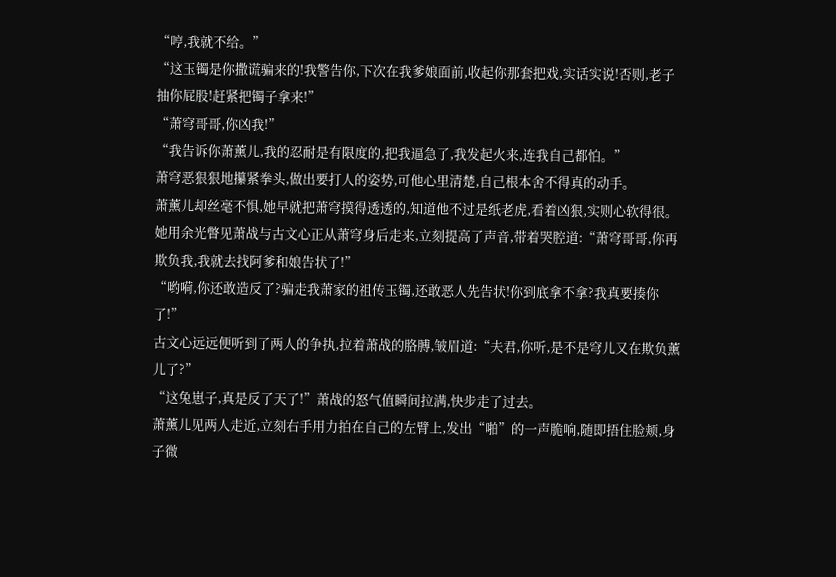“哼,我就不给。”
“这玉镯是你撒谎骗来的!我警告你,下次在我爹娘面前,收起你那套把戏,实话实说!否则,老子抽你屁股!赶紧把镯子拿来!”
“萧穹哥哥,你凶我!”
“我告诉你萧薰儿,我的忍耐是有限度的,把我逼急了,我发起火来,连我自己都怕。”
萧穹恶狠狠地攥紧拳头,做出要打人的姿势,可他心里清楚,自己根本舍不得真的动手。
萧薰儿却丝毫不惧,她早就把萧穹摸得透透的,知道他不过是纸老虎,看着凶狠,实则心软得很。
她用余光瞥见萧战与古文心正从萧穹身后走来,立刻提高了声音,带着哭腔道:“萧穹哥哥,你再欺负我,我就去找阿爹和娘告状了!”
“哟嗬,你还敢造反了?骗走我萧家的祖传玉镯,还敢恶人先告状!你到底拿不拿?我真要揍你了!”
古文心远远便听到了两人的争执,拉着萧战的胳膊,皱眉道:“夫君,你听,是不是穹儿又在欺负薰儿了?”
“这兔崽子,真是反了天了!”萧战的怒气值瞬间拉满,快步走了过去。
萧薰儿见两人走近,立刻右手用力拍在自己的左臂上,发出“啪”的一声脆响,随即捂住脸颊,身子微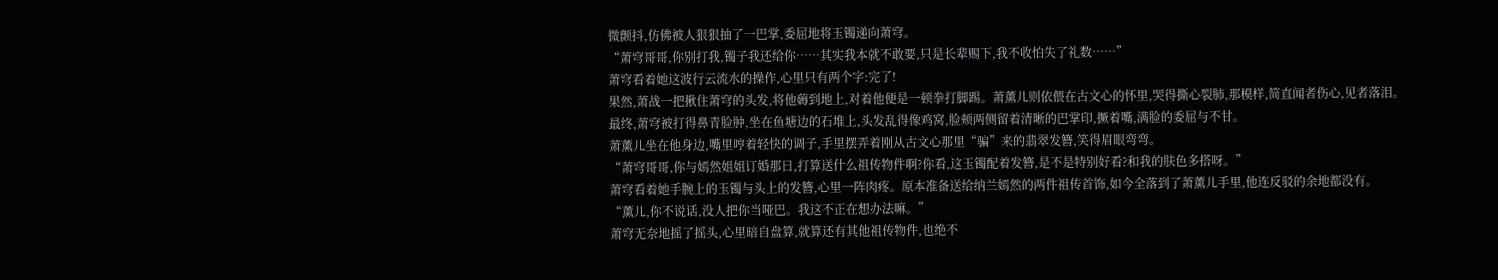微颤抖,仿佛被人狠狠抽了一巴掌,委屈地将玉镯递向萧穹。
“萧穹哥哥,你别打我,镯子我还给你……其实我本就不敢要,只是长辈赐下,我不收怕失了礼数……”
萧穹看着她这波行云流水的操作,心里只有两个字:完了!
果然,萧战一把揪住萧穹的头发,将他薅到地上,对着他便是一顿拳打脚踢。萧薰儿则依偎在古文心的怀里,哭得撕心裂肺,那模样,简直闻者伤心,见者落泪。
最终,萧穹被打得鼻青脸肿,坐在鱼塘边的石堆上,头发乱得像鸡窝,脸颊两侧留着清晰的巴掌印,撅着嘴,满脸的委屈与不甘。
萧薰儿坐在他身边,嘴里哼着轻快的调子,手里摆弄着刚从古文心那里“骗”来的翡翠发簪,笑得眉眼弯弯。
“萧穹哥哥,你与嫣然姐姐订婚那日,打算送什么祖传物件啊?你看,这玉镯配着发簪,是不是特别好看?和我的肤色多搭呀。”
萧穹看着她手腕上的玉镯与头上的发簪,心里一阵肉疼。原本准备送给纳兰嫣然的两件祖传首饰,如今全落到了萧薰儿手里,他连反驳的余地都没有。
“薰儿,你不说话,没人把你当哑巴。我这不正在想办法嘛。”
萧穹无奈地摇了摇头,心里暗自盘算,就算还有其他祖传物件,也绝不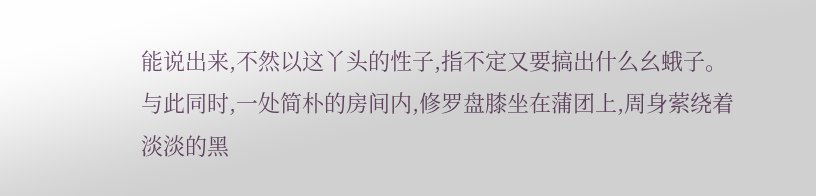能说出来,不然以这丫头的性子,指不定又要搞出什么幺蛾子。
与此同时,一处简朴的房间内,修罗盘膝坐在蒲团上,周身萦绕着淡淡的黑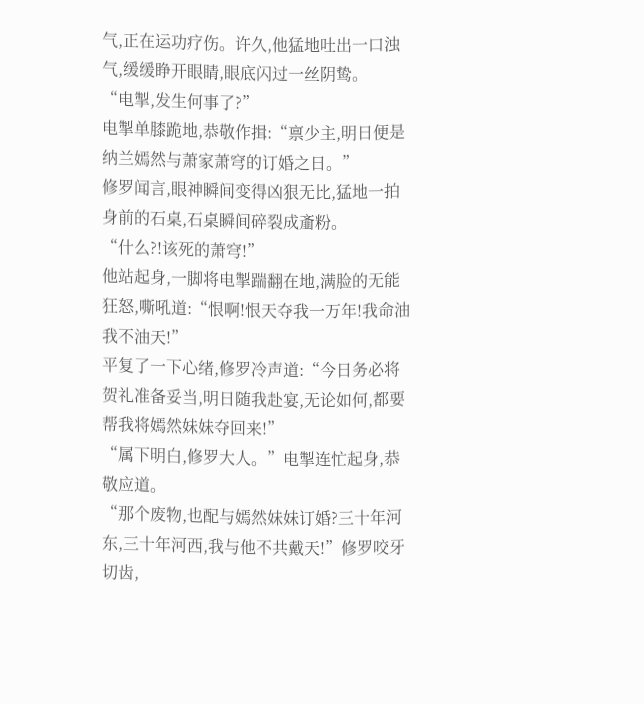气,正在运功疗伤。许久,他猛地吐出一口浊气,缓缓睁开眼睛,眼底闪过一丝阴鸷。
“电掣,发生何事了?”
电掣单膝跪地,恭敬作揖:“禀少主,明日便是纳兰嫣然与萧家萧穹的订婚之日。”
修罗闻言,眼神瞬间变得凶狠无比,猛地一拍身前的石桌,石桌瞬间碎裂成齑粉。
“什么?!该死的萧穹!”
他站起身,一脚将电掣踹翻在地,满脸的无能狂怒,嘶吼道:“恨啊!恨天夺我一万年!我命油我不油天!”
平复了一下心绪,修罗冷声道:“今日务必将贺礼准备妥当,明日随我赴宴,无论如何,都要帮我将嫣然妹妹夺回来!”
“属下明白,修罗大人。”电掣连忙起身,恭敬应道。
“那个废物,也配与嫣然妹妹订婚?三十年河东,三十年河西,我与他不共戴天!”修罗咬牙切齿,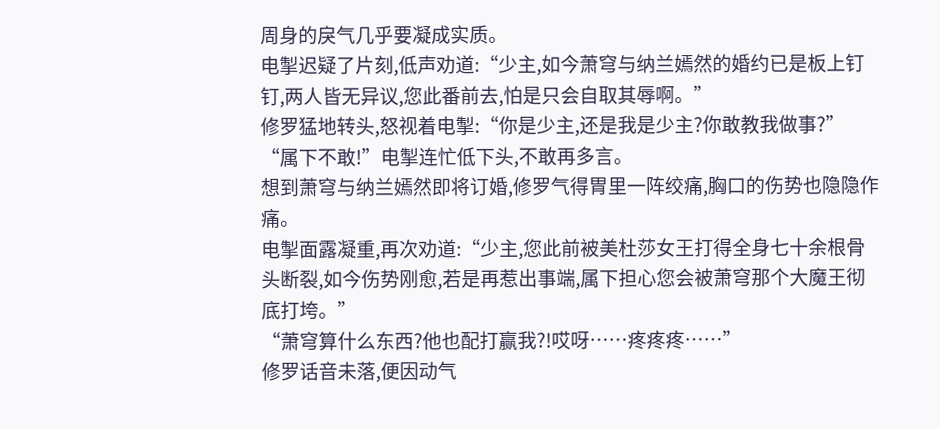周身的戾气几乎要凝成实质。
电掣迟疑了片刻,低声劝道:“少主,如今萧穹与纳兰嫣然的婚约已是板上钉钉,两人皆无异议,您此番前去,怕是只会自取其辱啊。”
修罗猛地转头,怒视着电掣:“你是少主,还是我是少主?你敢教我做事?”
“属下不敢!”电掣连忙低下头,不敢再多言。
想到萧穹与纳兰嫣然即将订婚,修罗气得胃里一阵绞痛,胸口的伤势也隐隐作痛。
电掣面露凝重,再次劝道:“少主,您此前被美杜莎女王打得全身七十余根骨头断裂,如今伤势刚愈,若是再惹出事端,属下担心您会被萧穹那个大魔王彻底打垮。”
“萧穹算什么东西?他也配打赢我?!哎呀……疼疼疼……”
修罗话音未落,便因动气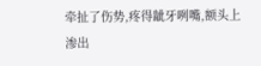牵扯了伤势,疼得龇牙咧嘴,额头上渗出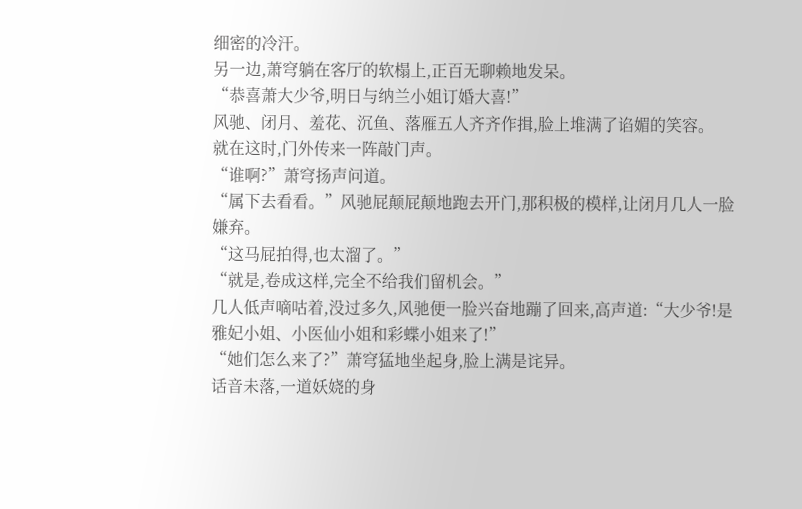细密的冷汗。
另一边,萧穹躺在客厅的软榻上,正百无聊赖地发呆。
“恭喜萧大少爷,明日与纳兰小姐订婚大喜!”
风驰、闭月、羞花、沉鱼、落雁五人齐齐作揖,脸上堆满了谄媚的笑容。
就在这时,门外传来一阵敲门声。
“谁啊?”萧穹扬声问道。
“属下去看看。”风驰屁颠屁颠地跑去开门,那积极的模样,让闭月几人一脸嫌弃。
“这马屁拍得,也太溜了。”
“就是,卷成这样,完全不给我们留机会。”
几人低声嘀咕着,没过多久,风驰便一脸兴奋地蹦了回来,高声道:“大少爷!是雅妃小姐、小医仙小姐和彩蝶小姐来了!”
“她们怎么来了?”萧穹猛地坐起身,脸上满是诧异。
话音未落,一道妖娆的身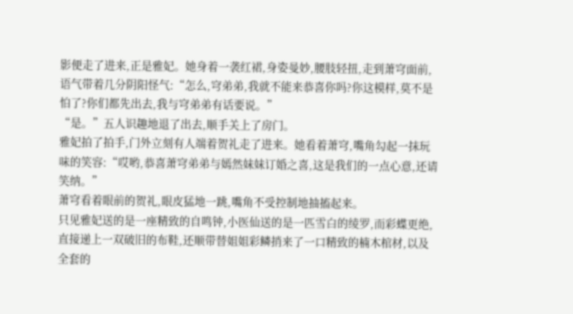影便走了进来,正是雅妃。她身着一袭红裙,身姿曼妙,腰肢轻扭,走到萧穹面前,语气带着几分阴阳怪气:“怎么,穹弟弟,我就不能来恭喜你吗?你这模样,莫不是怕了?你们都先出去,我与穹弟弟有话要说。”
“是。”五人识趣地退了出去,顺手关上了房门。
雅妃拍了拍手,门外立刻有人端着贺礼走了进来。她看着萧穹,嘴角勾起一抹玩味的笑容:“哎哟,恭喜萧穹弟弟与嫣然妹妹订婚之喜,这是我们的一点心意,还请笑纳。”
萧穹看着眼前的贺礼,眼皮猛地一跳,嘴角不受控制地抽搐起来。
只见雅妃送的是一座精致的自鸣钟,小医仙送的是一匹雪白的绫罗,而彩蝶更绝,直接递上一双破旧的布鞋,还顺带替姐姐彩鳞捎来了一口精致的楠木棺材,以及全套的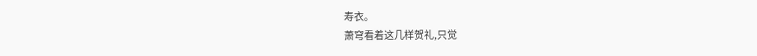寿衣。
萧穹看着这几样贺礼,只觉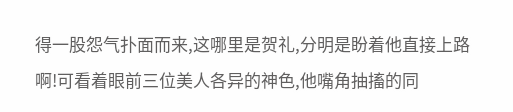得一股怨气扑面而来,这哪里是贺礼,分明是盼着他直接上路啊!可看着眼前三位美人各异的神色,他嘴角抽搐的同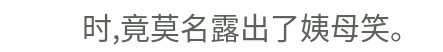时,竟莫名露出了姨母笑。